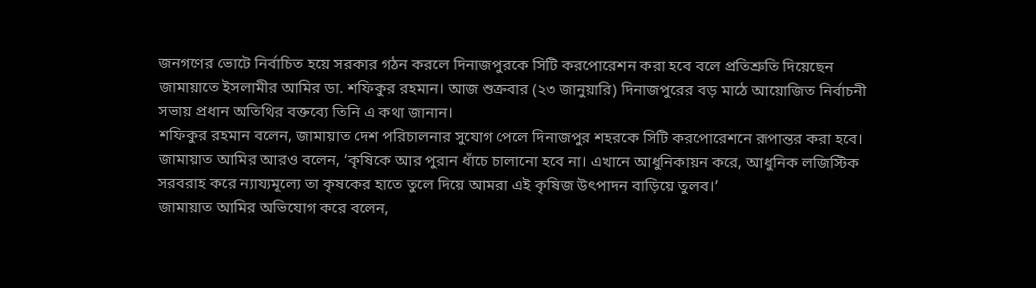জনগণের ভোটে নির্বাচিত হয়ে সরকার গঠন করলে দিনাজপুরকে সিটি করপোরেশন করা হবে বলে প্রতিশ্রুতি দিয়েছেন জামায়াতে ইসলামীর আমির ডা. শফিকুর রহমান। আজ শুক্রবার (২৩ জানুয়ারি) দিনাজপুরের বড় মাঠে আয়োজিত নির্বাচনী সভায় প্রধান অতিথির বক্তব্যে তিনি এ কথা জানান।
শফিকুর রহমান বলেন, জামায়াত দেশ পরিচালনার সুযোগ পেলে দিনাজপুর শহরকে সিটি করপোরেশনে রূপান্তর করা হবে।
জামায়াত আমির আরও বলেন, ‘কৃষিকে আর পুরান ধাঁচে চালানো হবে না। এখানে আধুনিকায়ন করে, আধুনিক লজিস্টিক সরবরাহ করে ন্যায্যমূল্যে তা কৃষকের হাতে তুলে দিয়ে আমরা এই কৃষিজ উৎপাদন বাড়িয়ে তুলব।’
জামায়াত আমির অভিযোগ করে বলেন,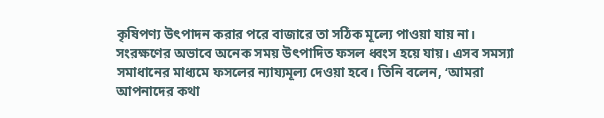কৃষিপণ্য উৎপাদন করার পরে বাজারে তা সঠিক মূল্যে পাওয়া যায় না। সংরক্ষণের অভাবে অনেক সময় উৎপাদিত ফসল ধ্বংস হয়ে যায়। এসব সমস্যা সমাধানের মাধ্যমে ফসলের ন্যায্যমূল্য দেওয়া হবে। তিনি বলেন, ‘আমরা আপনাদের কথা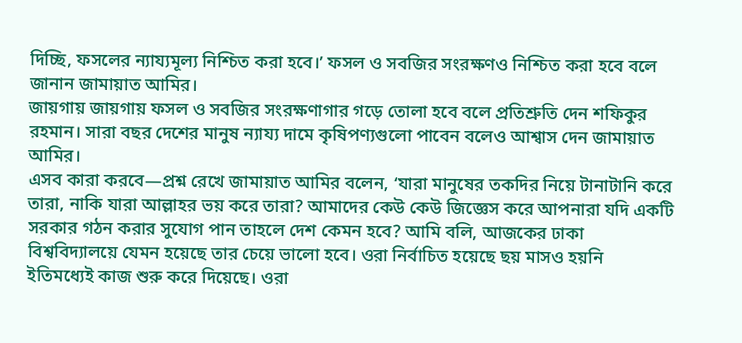দিচ্ছি, ফসলের ন্যায্যমূল্য নিশ্চিত করা হবে।’ ফসল ও সবজির সংরক্ষণও নিশ্চিত করা হবে বলে জানান জামায়াত আমির।
জায়গায় জায়গায় ফসল ও সবজির সংরক্ষণাগার গড়ে তোলা হবে বলে প্রতিশ্রুতি দেন শফিকুর রহমান। সারা বছর দেশের মানুষ ন্যায্য দামে কৃষিপণ্যগুলো পাবেন বলেও আশ্বাস দেন জামায়াত আমির।
এসব কারা করবে—প্রশ্ন রেখে জামায়াত আমির বলেন, ‘যারা মানুষের তকদির নিয়ে টানাটানি করে তারা, নাকি যারা আল্লাহর ভয় করে তারা? আমাদের কেউ কেউ জিজ্ঞেস করে আপনারা যদি একটি সরকার গঠন করার সুযোগ পান তাহলে দেশ কেমন হবে? আমি বলি, আজকের ঢাকা বিশ্ববিদ্যালয়ে যেমন হয়েছে তার চেয়ে ভালো হবে। ওরা নির্বাচিত হয়েছে ছয় মাসও হয়নি ইতিমধ্যেই কাজ শুরু করে দিয়েছে। ওরা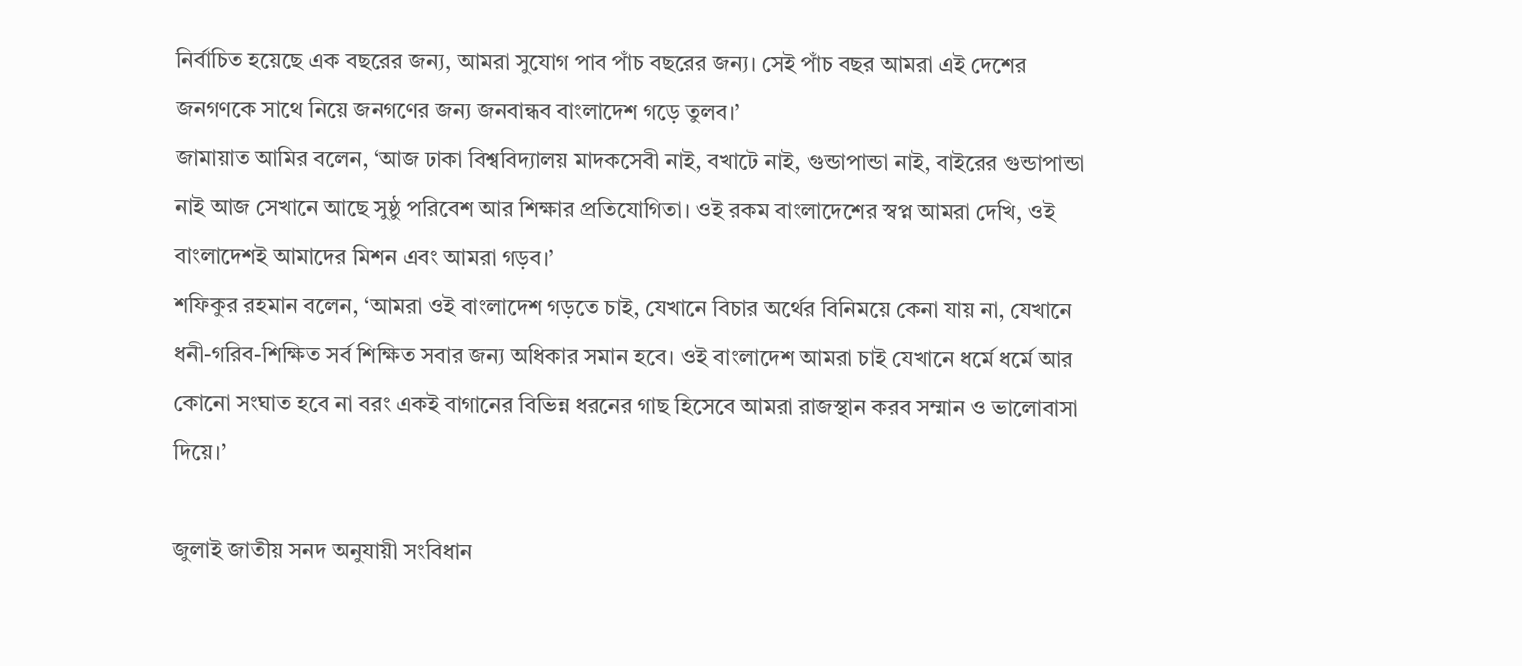নির্বাচিত হয়েছে এক বছরের জন্য, আমরা সুযোগ পাব পাঁচ বছরের জন্য। সেই পাঁচ বছর আমরা এই দেশের জনগণকে সাথে নিয়ে জনগণের জন্য জনবান্ধব বাংলাদেশ গড়ে তুলব।’
জামায়াত আমির বলেন, ‘আজ ঢাকা বিশ্ববিদ্যালয় মাদকসেবী নাই, বখাটে নাই, গুন্ডাপান্ডা নাই, বাইরের গুন্ডাপান্ডা নাই আজ সেখানে আছে সুষ্ঠু পরিবেশ আর শিক্ষার প্রতিযোগিতা। ওই রকম বাংলাদেশের স্বপ্ন আমরা দেখি, ওই বাংলাদেশই আমাদের মিশন এবং আমরা গড়ব।’
শফিকুর রহমান বলেন, ‘আমরা ওই বাংলাদেশ গড়তে চাই, যেখানে বিচার অর্থের বিনিময়ে কেনা যায় না, যেখানে ধনী-গরিব-শিক্ষিত সর্ব শিক্ষিত সবার জন্য অধিকার সমান হবে। ওই বাংলাদেশ আমরা চাই যেখানে ধর্মে ধর্মে আর কোনো সংঘাত হবে না বরং একই বাগানের বিভিন্ন ধরনের গাছ হিসেবে আমরা রাজস্থান করব সম্মান ও ভালোবাসা দিয়ে।’

জুলাই জাতীয় সনদ অনুযায়ী সংবিধান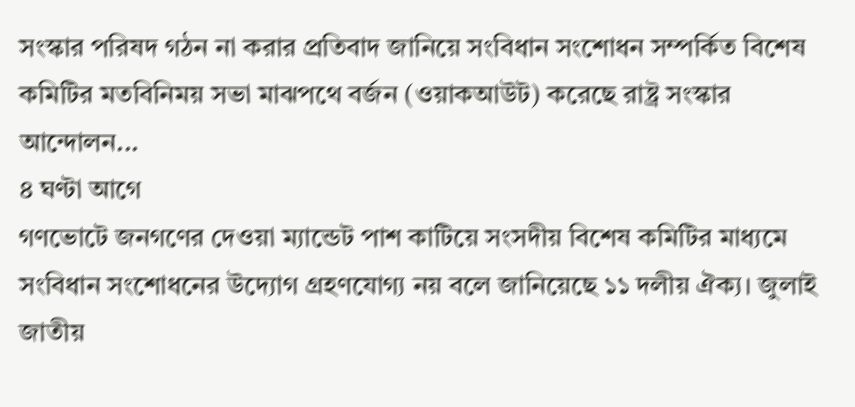সংস্কার পরিষদ গঠন না করার প্রতিবাদ জানিয়ে সংবিধান সংশোধন সম্পর্কিত বিশেষ কমিটির মতবিনিময় সভা মাঝপথে বর্জন (ওয়াকআউট) করেছে রাষ্ট্র সংস্কার আন্দোলন...
৪ ঘণ্টা আগে
গণভোটে জনগণের দেওয়া ম্যান্ডেট পাশ কাটিয়ে সংসদীয় বিশেষ কমিটির মাধ্যমে সংবিধান সংশোধনের উদ্যোগ গ্রহণযোগ্য নয় বলে জানিয়েছে ১১ দলীয় ঐক্য। জুলাই জাতীয়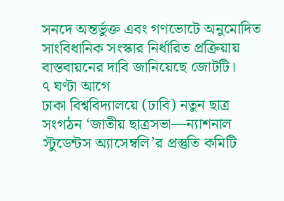সনদে অন্তর্ভুক্ত এবং গণভোটে অনুমোদিত সাংবিধানিক সংস্কার নির্ধারিত প্রক্রিয়ায় বাস্তবায়নের দাবি জানিয়েছে জোটটি।
৭ ঘণ্টা আগে
ঢাকা বিশ্ববিদ্যালয়ে (ঢাবি) নতুন ছাত্র সংগঠন ‘জাতীয় ছাত্রসভা—ন্যাশনাল স্টুডেন্টস অ্যাসেম্বলি’র প্রস্তুতি কমিটি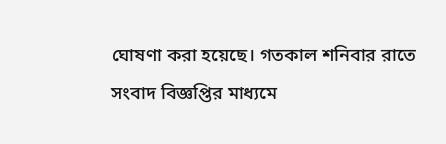ঘোষণা করা হয়েছে। গতকাল শনিবার রাতে সংবাদ বিজ্ঞপ্তির মাধ্যমে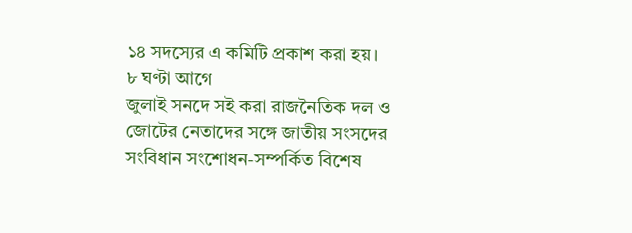১৪ সদস্যের এ কমিটি প্রকাশ করা হয়।
৮ ঘণ্টা আগে
জুলাই সনদে সই করা রাজনৈতিক দল ও জোটের নেতাদের সঙ্গে জাতীয় সংসদের সংবিধান সংশোধন-সম্পর্কিত বিশেষ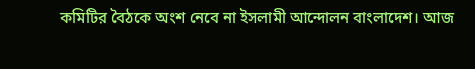কমিটির বৈঠকে অংশ নেবে না ইসলামী আন্দোলন বাংলাদেশ। আজ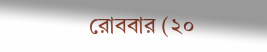রোববার (২০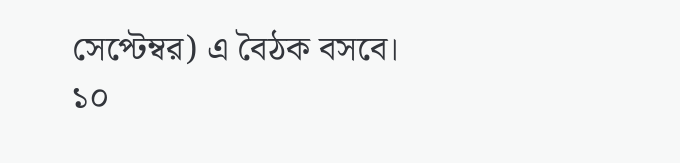সেপ্টেম্বর) এ বৈঠক বসবে।
১০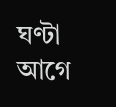ঘণ্টা আগে